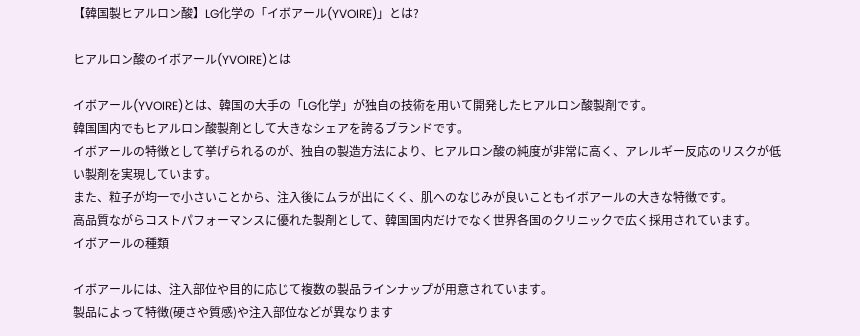【韓国製ヒアルロン酸】LG化学の「イボアール(YVOIRE)」とは?

ヒアルロン酸のイボアール(YVOIRE)とは

イボアール(YVOIRE)とは、韓国の大手の「LG化学」が独自の技術を用いて開発したヒアルロン酸製剤です。
韓国国内でもヒアルロン酸製剤として大きなシェアを誇るブランドです。
イボアールの特徴として挙げられるのが、独自の製造方法により、ヒアルロン酸の純度が非常に高く、アレルギー反応のリスクが低い製剤を実現しています。
また、粒子が均一で小さいことから、注入後にムラが出にくく、肌へのなじみが良いこともイボアールの大きな特徴です。
高品質ながらコストパフォーマンスに優れた製剤として、韓国国内だけでなく世界各国のクリニックで広く採用されています。
イボアールの種類

イボアールには、注入部位や目的に応じて複数の製品ラインナップが用意されています。
製品によって特徴(硬さや質感)や注入部位などが異なります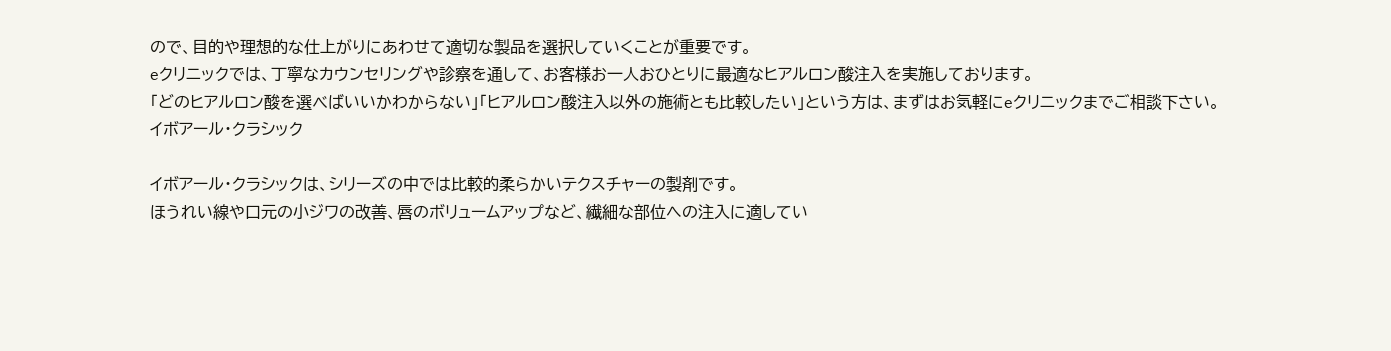ので、目的や理想的な仕上がりにあわせて適切な製品を選択していくことが重要です。
eクリニックでは、丁寧なカウンセリングや診察を通して、お客様お一人おひとりに最適なヒアルロン酸注入を実施しております。
「どのヒアルロン酸を選べばいいかわからない」「ヒアルロン酸注入以外の施術とも比較したい」という方は、まずはお気軽にeクリニックまでご相談下さい。
イボアール・クラシック

イボアール・クラシックは、シリーズの中では比較的柔らかいテクスチャーの製剤です。
ほうれい線や口元の小ジワの改善、唇のボリュームアップなど、繊細な部位への注入に適してい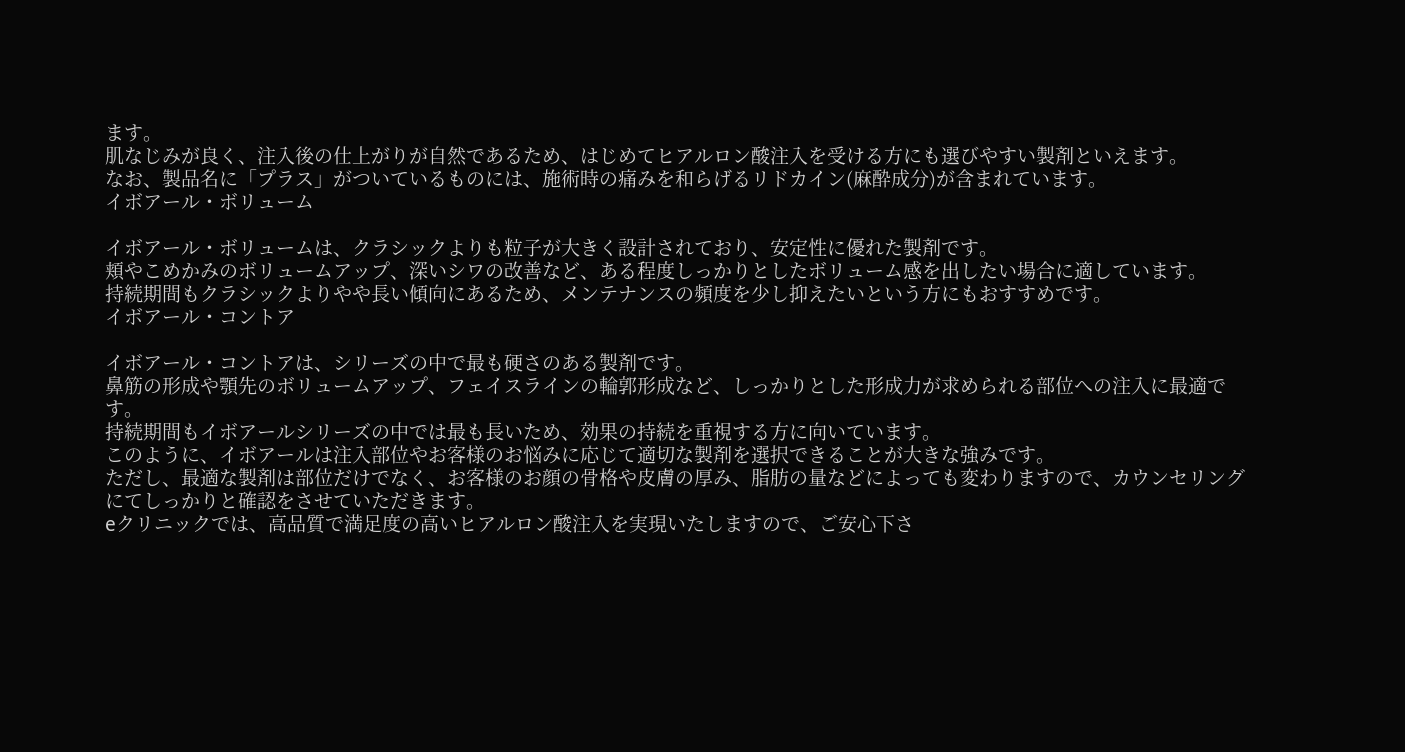ます。
肌なじみが良く、注入後の仕上がりが自然であるため、はじめてヒアルロン酸注入を受ける方にも選びやすい製剤といえます。
なお、製品名に「プラス」がついているものには、施術時の痛みを和らげるリドカイン(麻酔成分)が含まれています。
イボアール・ボリューム

イボアール・ボリュームは、クラシックよりも粒子が大きく設計されており、安定性に優れた製剤です。
頬やこめかみのボリュームアップ、深いシワの改善など、ある程度しっかりとしたボリューム感を出したい場合に適しています。
持続期間もクラシックよりやや長い傾向にあるため、メンテナンスの頻度を少し抑えたいという方にもおすすめです。
イボアール・コントア

イボアール・コントアは、シリーズの中で最も硬さのある製剤です。
鼻筋の形成や顎先のボリュームアップ、フェイスラインの輪郭形成など、しっかりとした形成力が求められる部位への注入に最適です。
持続期間もイボアールシリーズの中では最も長いため、効果の持続を重視する方に向いています。
このように、イボアールは注入部位やお客様のお悩みに応じて適切な製剤を選択できることが大きな強みです。
ただし、最適な製剤は部位だけでなく、お客様のお顔の骨格や皮膚の厚み、脂肪の量などによっても変わりますので、カウンセリングにてしっかりと確認をさせていただきます。
eクリニックでは、高品質で満足度の高いヒアルロン酸注入を実現いたしますので、ご安心下さ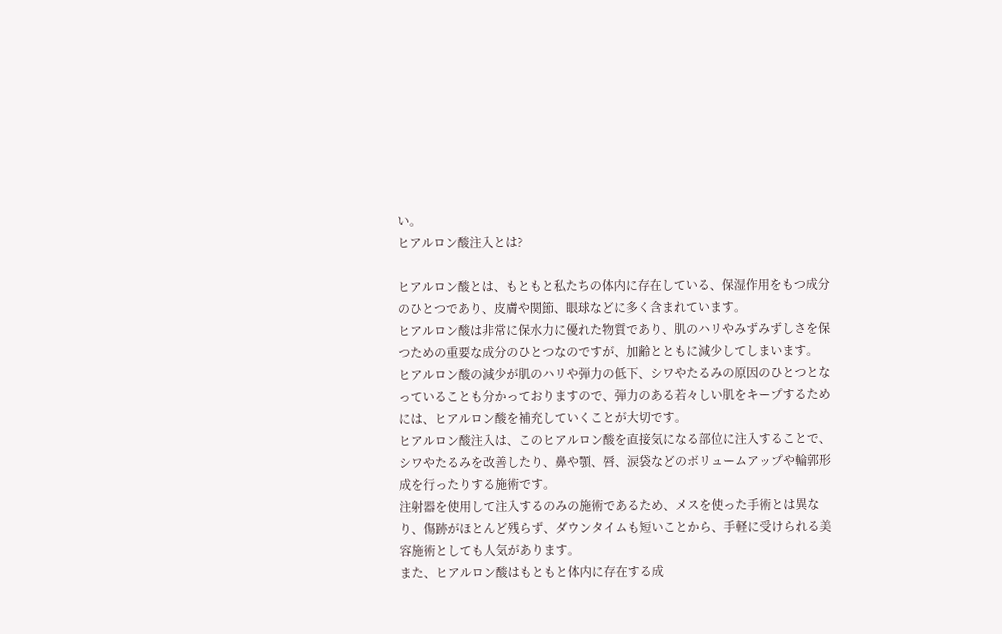い。
ヒアルロン酸注入とは?

ヒアルロン酸とは、もともと私たちの体内に存在している、保湿作用をもつ成分のひとつであり、皮膚や関節、眼球などに多く含まれています。
ヒアルロン酸は非常に保水力に優れた物質であり、肌のハリやみずみずしさを保つための重要な成分のひとつなのですが、加齢とともに減少してしまいます。
ヒアルロン酸の減少が肌のハリや弾力の低下、シワやたるみの原因のひとつとなっていることも分かっておりますので、弾力のある若々しい肌をキープするためには、ヒアルロン酸を補充していくことが大切です。
ヒアルロン酸注入は、このヒアルロン酸を直接気になる部位に注入することで、シワやたるみを改善したり、鼻や顎、唇、涙袋などのボリュームアップや輪郭形成を行ったりする施術です。
注射器を使用して注入するのみの施術であるため、メスを使った手術とは異なり、傷跡がほとんど残らず、ダウンタイムも短いことから、手軽に受けられる美容施術としても人気があります。
また、ヒアルロン酸はもともと体内に存在する成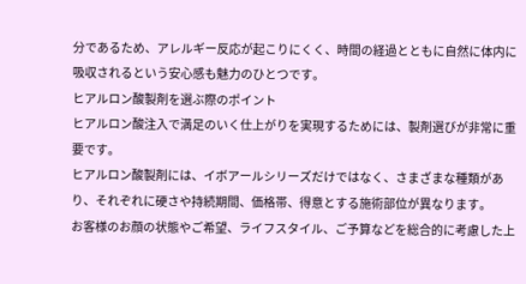分であるため、アレルギー反応が起こりにくく、時間の経過とともに自然に体内に吸収されるという安心感も魅力のひとつです。
ヒアルロン酸製剤を選ぶ際のポイント
ヒアルロン酸注入で満足のいく仕上がりを実現するためには、製剤選びが非常に重要です。
ヒアルロン酸製剤には、イボアールシリーズだけではなく、さまざまな種類があり、それぞれに硬さや持続期間、価格帯、得意とする施術部位が異なります。
お客様のお顔の状態やご希望、ライフスタイル、ご予算などを総合的に考慮した上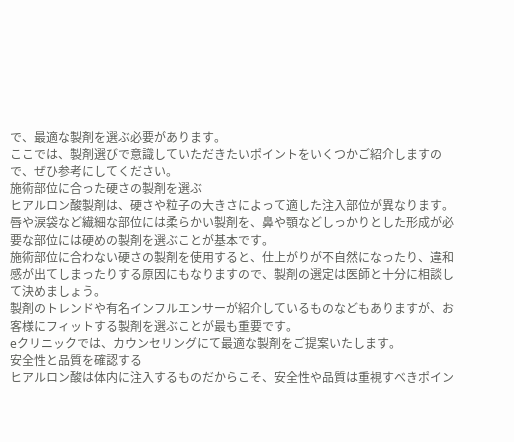で、最適な製剤を選ぶ必要があります。
ここでは、製剤選びで意識していただきたいポイントをいくつかご紹介しますので、ぜひ参考にしてください。
施術部位に合った硬さの製剤を選ぶ
ヒアルロン酸製剤は、硬さや粒子の大きさによって適した注入部位が異なります。
唇や涙袋など繊細な部位には柔らかい製剤を、鼻や顎などしっかりとした形成が必要な部位には硬めの製剤を選ぶことが基本です。
施術部位に合わない硬さの製剤を使用すると、仕上がりが不自然になったり、違和感が出てしまったりする原因にもなりますので、製剤の選定は医師と十分に相談して決めましょう。
製剤のトレンドや有名インフルエンサーが紹介しているものなどもありますが、お客様にフィットする製剤を選ぶことが最も重要です。
eクリニックでは、カウンセリングにて最適な製剤をご提案いたします。
安全性と品質を確認する
ヒアルロン酸は体内に注入するものだからこそ、安全性や品質は重視すべきポイン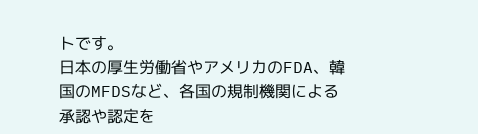トです。
日本の厚生労働省やアメリカのFDA、韓国のMFDSなど、各国の規制機関による承認や認定を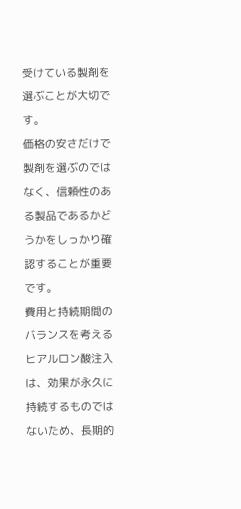受けている製剤を選ぶことが大切です。
価格の安さだけで製剤を選ぶのではなく、信頼性のある製品であるかどうかをしっかり確認することが重要です。
費用と持続期間のバランスを考える
ヒアルロン酸注入は、効果が永久に持続するものではないため、長期的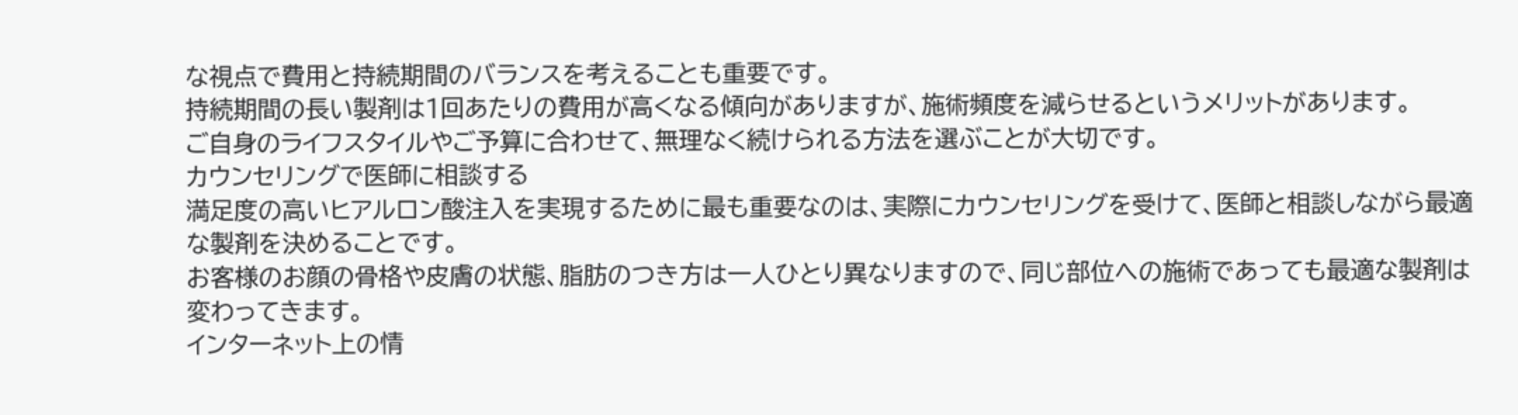な視点で費用と持続期間のバランスを考えることも重要です。
持続期間の長い製剤は1回あたりの費用が高くなる傾向がありますが、施術頻度を減らせるというメリットがあります。
ご自身のライフスタイルやご予算に合わせて、無理なく続けられる方法を選ぶことが大切です。
カウンセリングで医師に相談する
満足度の高いヒアルロン酸注入を実現するために最も重要なのは、実際にカウンセリングを受けて、医師と相談しながら最適な製剤を決めることです。
お客様のお顔の骨格や皮膚の状態、脂肪のつき方は一人ひとり異なりますので、同じ部位への施術であっても最適な製剤は変わってきます。
インターネット上の情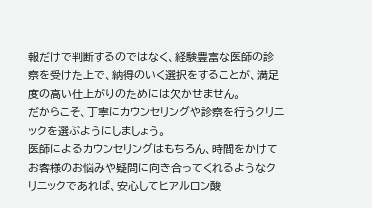報だけで判断するのではなく、経験豊富な医師の診察を受けた上で、納得のいく選択をすることが、満足度の高い仕上がりのためには欠かせません。
だからこそ、丁寧にカウンセリングや診察を行うクリニックを選ぶようにしましょう。
医師によるカウンセリングはもちろん、時間をかけてお客様のお悩みや疑問に向き合ってくれるようなクリニックであれば、安心してヒアルロン酸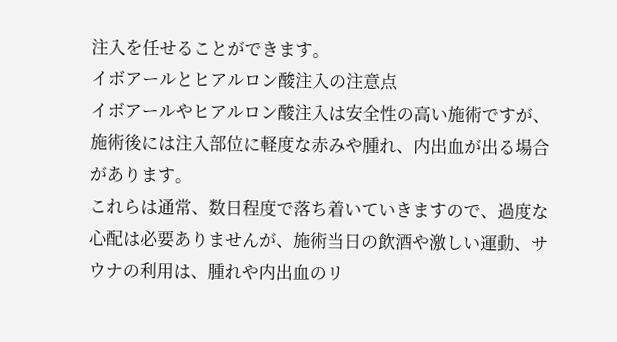注入を任せることができます。
イボアールとヒアルロン酸注入の注意点
イボアールやヒアルロン酸注入は安全性の高い施術ですが、施術後には注入部位に軽度な赤みや腫れ、内出血が出る場合があります。
これらは通常、数日程度で落ち着いていきますので、過度な心配は必要ありませんが、施術当日の飲酒や激しい運動、サウナの利用は、腫れや内出血のリ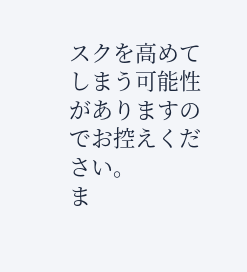スクを高めてしまう可能性がありますのでお控えください。
ま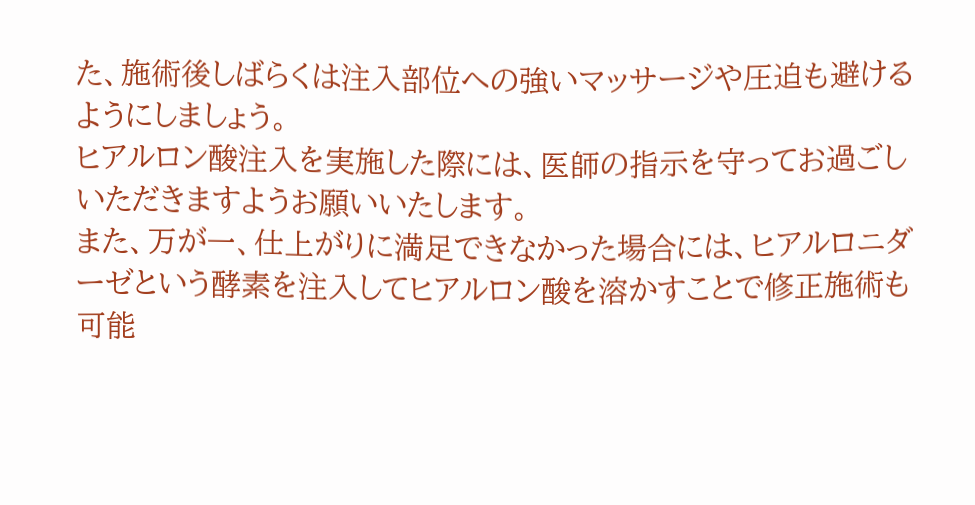た、施術後しばらくは注入部位への強いマッサージや圧迫も避けるようにしましょう。
ヒアルロン酸注入を実施した際には、医師の指示を守ってお過ごしいただきますようお願いいたします。
また、万が一、仕上がりに満足できなかった場合には、ヒアルロニダーゼという酵素を注入してヒアルロン酸を溶かすことで修正施術も可能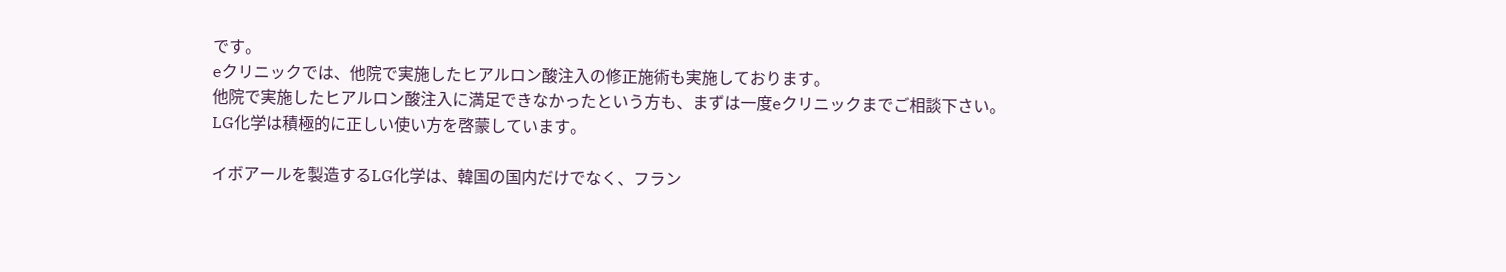です。
eクリニックでは、他院で実施したヒアルロン酸注入の修正施術も実施しております。
他院で実施したヒアルロン酸注入に満足できなかったという方も、まずは一度eクリニックまでご相談下さい。
LG化学は積極的に正しい使い方を啓蒙しています。

イボアールを製造するLG化学は、韓国の国内だけでなく、フラン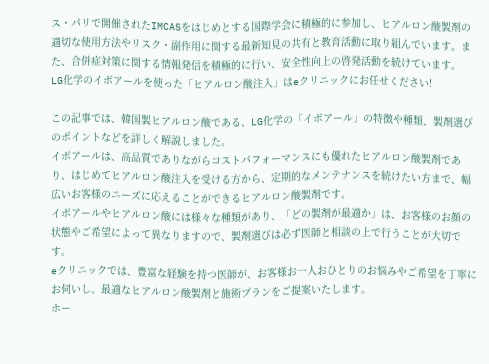ス・パリで開催されたIMCASをはじめとする国際学会に積極的に参加し、ヒアルロン酸製剤の適切な使用方法やリスク・副作用に関する最新知見の共有と教育活動に取り組んでいます。また、合併症対策に関する情報発信を積極的に行い、安全性向上の啓発活動を続けています。
LG化学のイボアールを使った「ヒアルロン酸注入」はeクリニックにお任せください!

この記事では、韓国製ヒアルロン酸である、LG化学の「イボアール」の特徴や種類、製剤選びのポイントなどを詳しく解説しました。
イボアールは、高品質でありながらコストパフォーマンスにも優れたヒアルロン酸製剤であり、はじめてヒアルロン酸注入を受ける方から、定期的なメンテナンスを続けたい方まで、幅広いお客様のニーズに応えることができるヒアルロン酸製剤です。
イボアールやヒアルロン酸には様々な種類があり、「どの製剤が最適か」は、お客様のお顔の状態やご希望によって異なりますので、製剤選びは必ず医師と相談の上で行うことが大切です。
eクリニックでは、豊富な経験を持つ医師が、お客様お一人おひとりのお悩みやご希望を丁寧にお伺いし、最適なヒアルロン酸製剤と施術プランをご提案いたします。
ホー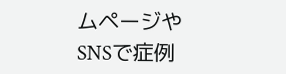ムページやSNSで症例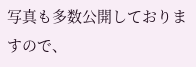写真も多数公開しておりますので、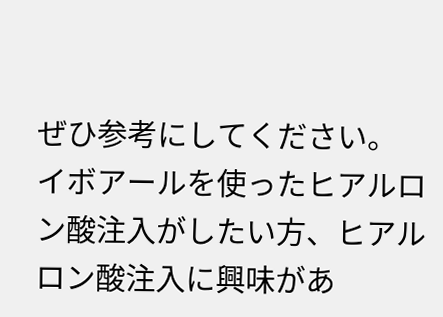ぜひ参考にしてください。
イボアールを使ったヒアルロン酸注入がしたい方、ヒアルロン酸注入に興味があ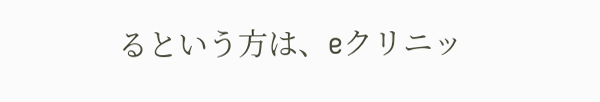るという方は、eクリニッ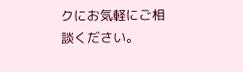クにお気軽にご相談ください。